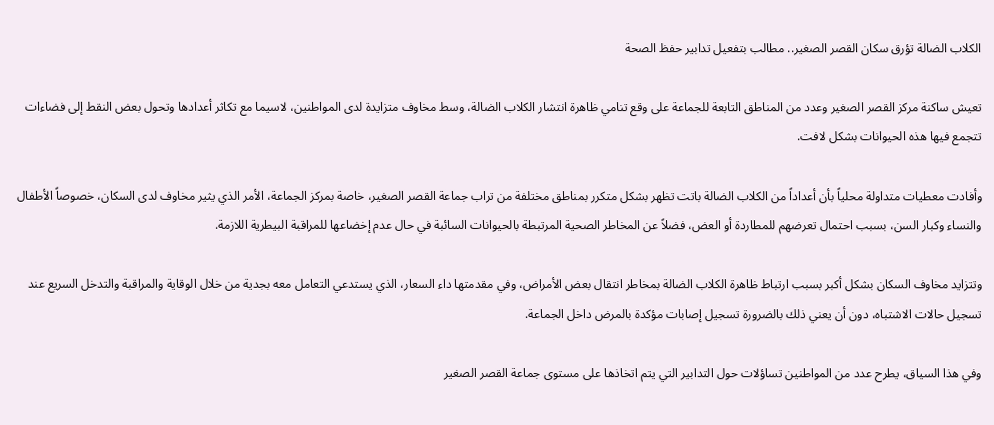الكلاب الضالة تؤرق سكان القصر الصغير.. مطالب بتفعيل تدابير حفظ الصحة

تعيش ساكنة مركز القصر الصغير وعدد من المناطق التابعة للجماعة على وقع تنامي ظاهرة انتشار الكلاب الضالة، وسط مخاوف متزايدة لدى المواطنين، لاسيما مع تكاثر أعدادها وتحول بعض النقط إلى فضاءات تتجمع فيها هذه الحيوانات بشكل لافت.

وأفادت معطيات متداولة محلياً بأن أعداداً من الكلاب الضالة باتت تظهر بشكل متكرر بمناطق مختلفة من تراب جماعة القصر الصغير، خاصة بمركز الجماعة، الأمر الذي يثير مخاوف لدى السكان، خصوصاً الأطفال والنساء وكبار السن، بسبب احتمال تعرضهم للمطاردة أو العض، فضلاً عن المخاطر الصحية المرتبطة بالحيوانات السائبة في حال عدم إخضاعها للمراقبة البيطرية اللازمة.

وتتزايد مخاوف السكان بشكل أكبر بسبب ارتباط ظاهرة الكلاب الضالة بمخاطر انتقال بعض الأمراض، وفي مقدمتها داء السعار، الذي يستدعي التعامل معه بجدية من خلال الوقاية والمراقبة والتدخل السريع عند تسجيل حالات الاشتباه، دون أن يعني ذلك بالضرورة تسجيل إصابات مؤكدة بالمرض داخل الجماعة.

وفي هذا السياق، يطرح عدد من المواطنين تساؤلات حول التدابير التي يتم اتخاذها على مستوى جماعة القصر الصغير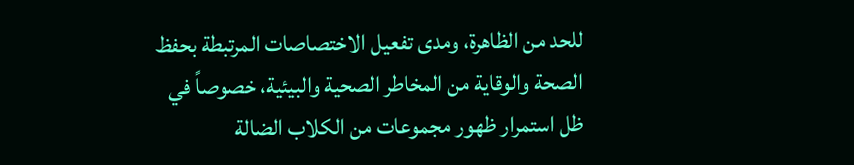للحد من الظاهرة، ومدى تفعيل الاختصاصات المرتبطة بحفظ الصحة والوقاية من المخاطر الصحية والبيئية، خصوصاً في ظل استمرار ظهور مجموعات من الكلاب الضالة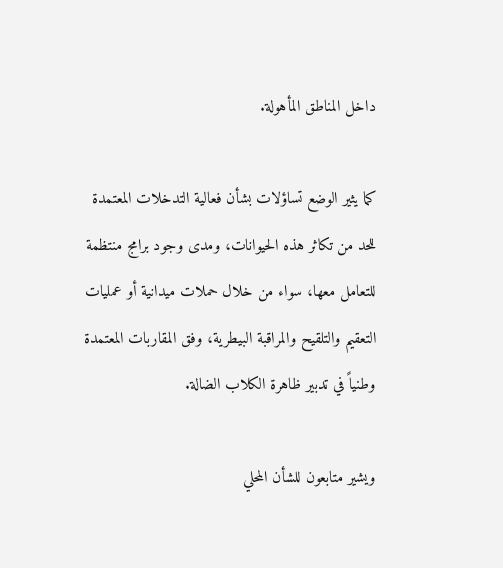داخل المناطق المأهولة.

كما يثير الوضع تساؤلات بشأن فعالية التدخلات المعتمدة للحد من تكاثر هذه الحيوانات، ومدى وجود برامج منتظمة للتعامل معها، سواء من خلال حملات ميدانية أو عمليات التعقيم والتلقيح والمراقبة البيطرية، وفق المقاربات المعتمدة وطنياً في تدبير ظاهرة الكلاب الضالة.

ويشير متابعون للشأن المحلي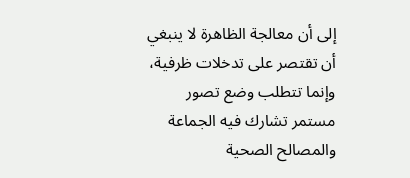إلى أن معالجة الظاهرة لا ينبغي أن تقتصر على تدخلات ظرفية، وإنما تتطلب وضع تصور مستمر تشارك فيه الجماعة والمصالح الصحية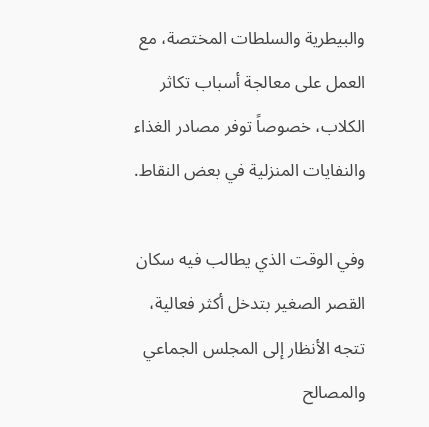والبيطرية والسلطات المختصة، مع العمل على معالجة أسباب تكاثر الكلاب، خصوصاً توفر مصادر الغذاء والنفايات المنزلية في بعض النقاط.

وفي الوقت الذي يطالب فيه سكان القصر الصغير بتدخل أكثر فعالية، تتجه الأنظار إلى المجلس الجماعي والمصالح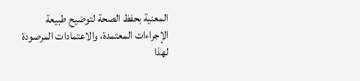المعنية بحفظ الصحة لتوضيح طبيعة الإجراءات المعتمدة، والاعتمادات المرصودة لهذا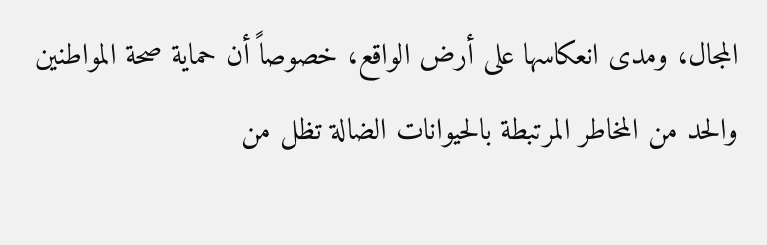المجال، ومدى انعكاسها على أرض الواقع، خصوصاً أن حماية صحة المواطنين والحد من المخاطر المرتبطة بالحيوانات الضالة تظل من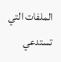الملفات التي تستدعي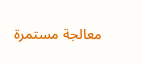معالجة مستمرة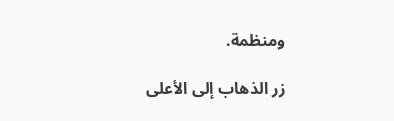ومنظمة.

زر الذهاب إلى الأعلى